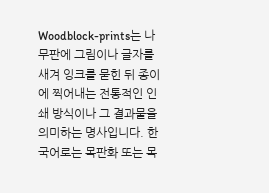Woodblock-prints는 나무판에 그림이나 글자를 새겨 잉크를 묻힌 뒤 종이에 찍어내는 전통적인 인쇄 방식이나 그 결과물을 의미하는 명사입니다. 한국어로는 목판화 또는 목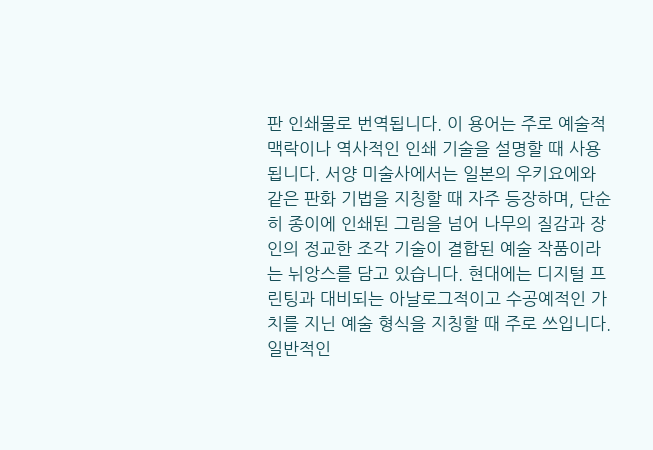판 인쇄물로 번역됩니다. 이 용어는 주로 예술적 맥락이나 역사적인 인쇄 기술을 설명할 때 사용됩니다. 서양 미술사에서는 일본의 우키요에와 같은 판화 기법을 지칭할 때 자주 등장하며, 단순히 종이에 인쇄된 그림을 넘어 나무의 질감과 장인의 정교한 조각 기술이 결합된 예술 작품이라는 뉘앙스를 담고 있습니다. 현대에는 디지털 프린팅과 대비되는 아날로그적이고 수공예적인 가치를 지닌 예술 형식을 지칭할 때 주로 쓰입니다. 일반적인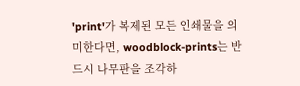'print'가 복제된 모든 인쇄물을 의미한다면, woodblock-prints는 반드시 나무판을 조각하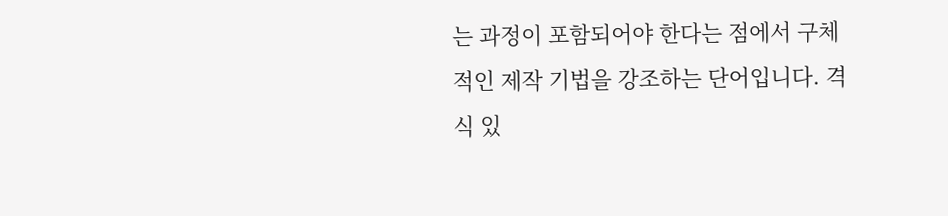는 과정이 포함되어야 한다는 점에서 구체적인 제작 기법을 강조하는 단어입니다. 격식 있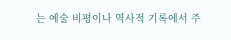는 예술 비평이나 역사적 기록에서 주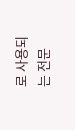로 사용되는 전문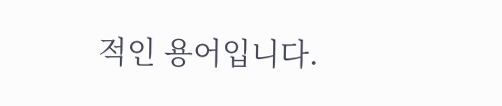적인 용어입니다.